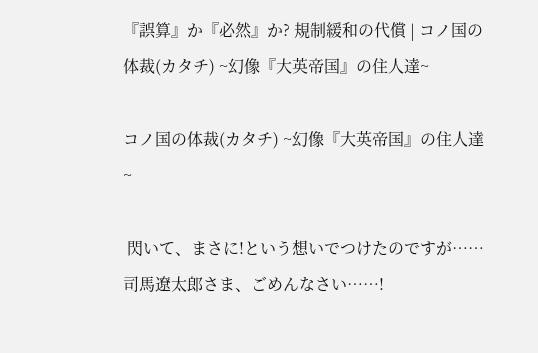『誤算』か『必然』か? 規制緩和の代償 | コノ国の体裁(カタチ) ~幻像『大英帝国』の住人達~

コノ国の体裁(カタチ) ~幻像『大英帝国』の住人達~

 閃いて、まさに!という想いでつけたのですが……司馬遼太郎さま、ごめんなさい……!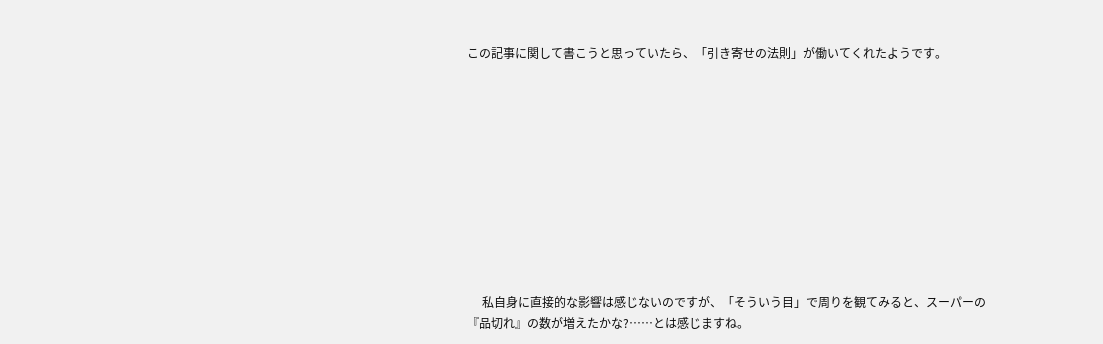この記事に関して書こうと思っていたら、「引き寄せの法則」が働いてくれたようです。











     私自身に直接的な影響は感じないのですが、「そういう目」で周りを観てみると、スーパーの『品切れ』の数が増えたかな?……とは感じますね。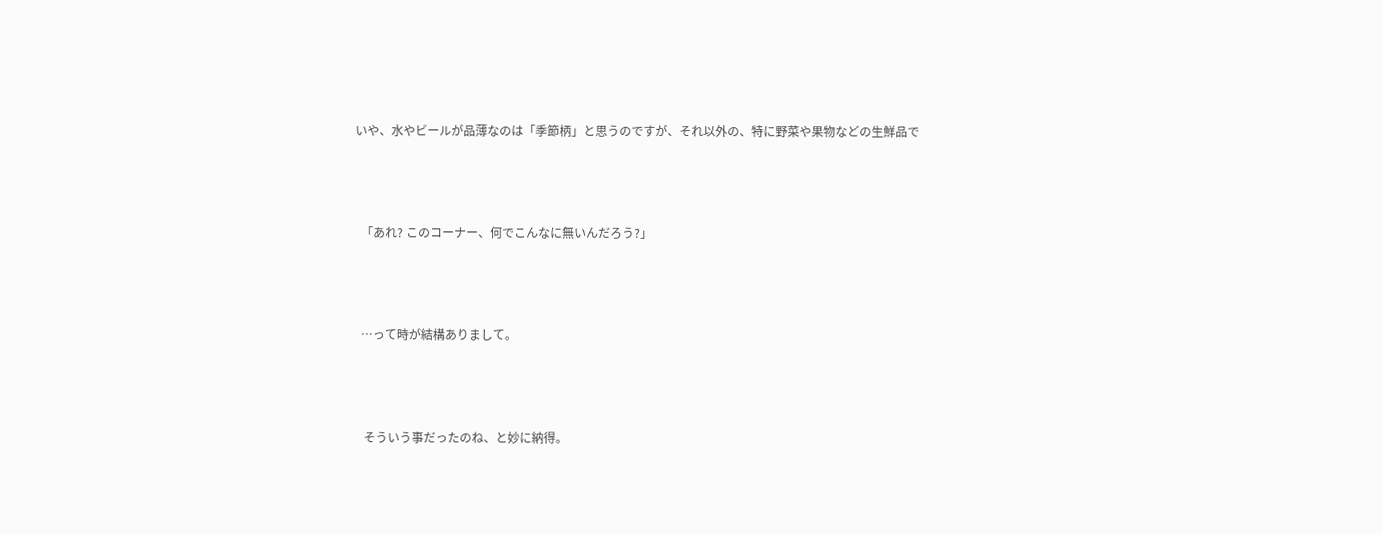いや、水やビールが品薄なのは「季節柄」と思うのですが、それ以外の、特に野菜や果物などの生鮮品で



  「あれ? このコーナー、何でこんなに無いんだろう?」



  …って時が結構ありまして。



   そういう事だったのね、と妙に納得。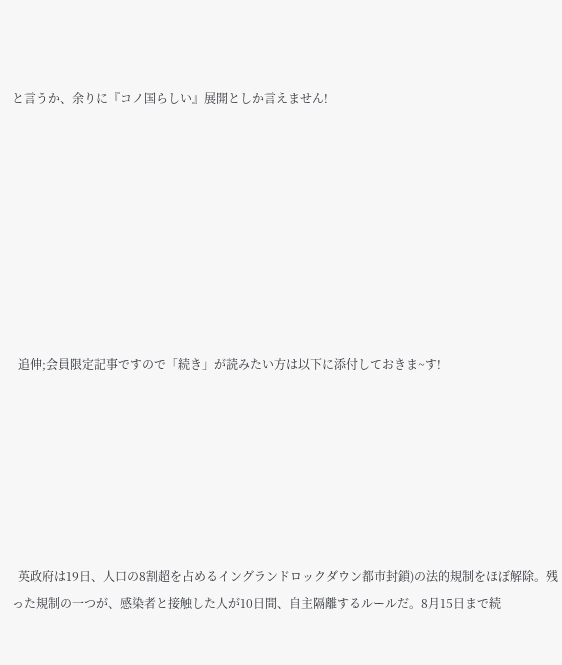と言うか、余りに『コノ国らしい』展開としか言えません!









  追伸;会員限定記事ですので「続き」が読みたい方は以下に添付しておきま~す!







  英政府は19日、人口の8割超を占めるイングランドロックダウン都市封鎖)の法的規制をほぼ解除。残った規制の一つが、感染者と接触した人が10日間、自主隔離するルールだ。8月15日まで続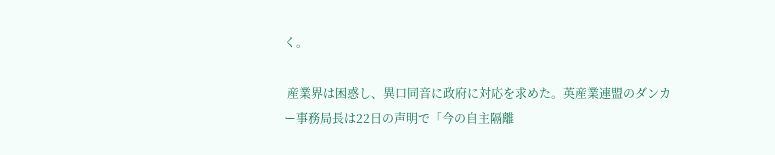く。

 産業界は困惑し、異口同音に政府に対応を求めた。英産業連盟のダンカー事務局長は22日の声明で「今の自主隔離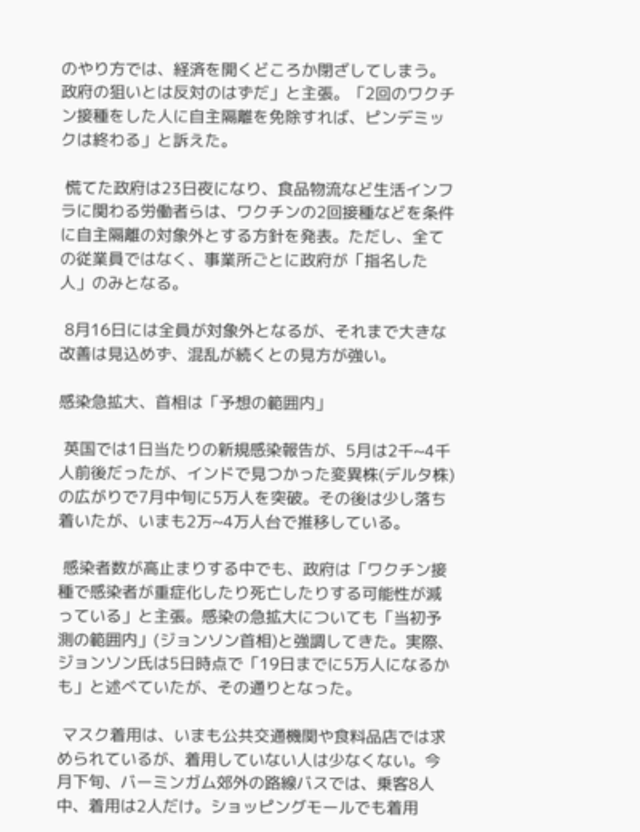のやり方では、経済を開くどころか閉ざしてしまう。政府の狙いとは反対のはずだ」と主張。「2回のワクチン接種をした人に自主隔離を免除すれば、ピンデミックは終わる」と訴えた。

 慌てた政府は23日夜になり、食品物流など生活インフラに関わる労働者らは、ワクチンの2回接種などを条件に自主隔離の対象外とする方針を発表。ただし、全ての従業員ではなく、事業所ごとに政府が「指名した人」のみとなる。

 8月16日には全員が対象外となるが、それまで大きな改善は見込めず、混乱が続くとの見方が強い。

感染急拡大、首相は「予想の範囲内」

 英国では1日当たりの新規感染報告が、5月は2千~4千人前後だったが、インドで見つかった変異株(デルタ株)の広がりで7月中旬に5万人を突破。その後は少し落ち着いたが、いまも2万~4万人台で推移している。

 感染者数が高止まりする中でも、政府は「ワクチン接種で感染者が重症化したり死亡したりする可能性が減っている」と主張。感染の急拡大についても「当初予測の範囲内」(ジョンソン首相)と強調してきた。実際、ジョンソン氏は5日時点で「19日までに5万人になるかも」と述べていたが、その通りとなった。

 マスク着用は、いまも公共交通機関や食料品店では求められているが、着用していない人は少なくない。今月下旬、バーミンガム郊外の路線バスでは、乗客8人中、着用は2人だけ。ショッピングモールでも着用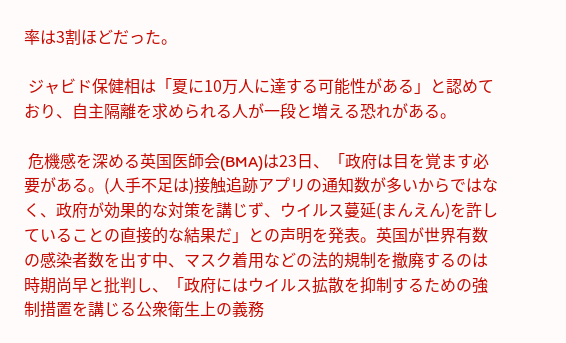率は3割ほどだった。

 ジャビド保健相は「夏に10万人に達する可能性がある」と認めており、自主隔離を求められる人が一段と増える恐れがある。

 危機感を深める英国医師会(BMA)は23日、「政府は目を覚ます必要がある。(人手不足は)接触追跡アプリの通知数が多いからではなく、政府が効果的な対策を講じず、ウイルス蔓延(まんえん)を許していることの直接的な結果だ」との声明を発表。英国が世界有数の感染者数を出す中、マスク着用などの法的規制を撤廃するのは時期尚早と批判し、「政府にはウイルス拡散を抑制するための強制措置を講じる公衆衛生上の義務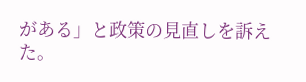がある」と政策の見直しを訴えた。